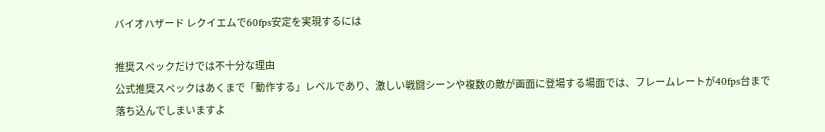バイオハザード レクイエムで60fps安定を実現するには

推奨スペックだけでは不十分な理由
公式推奨スペックはあくまで「動作する」レベルであり、激しい戦闘シーンや複数の敵が画面に登場する場面では、フレームレートが40fps台まで落ち込んでしまいますよ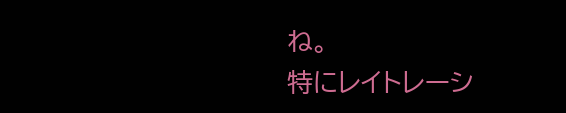ね。
特にレイトレーシ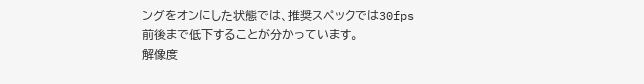ングをオンにした状態では、推奨スペックでは30fps前後まで低下することが分かっています。
解像度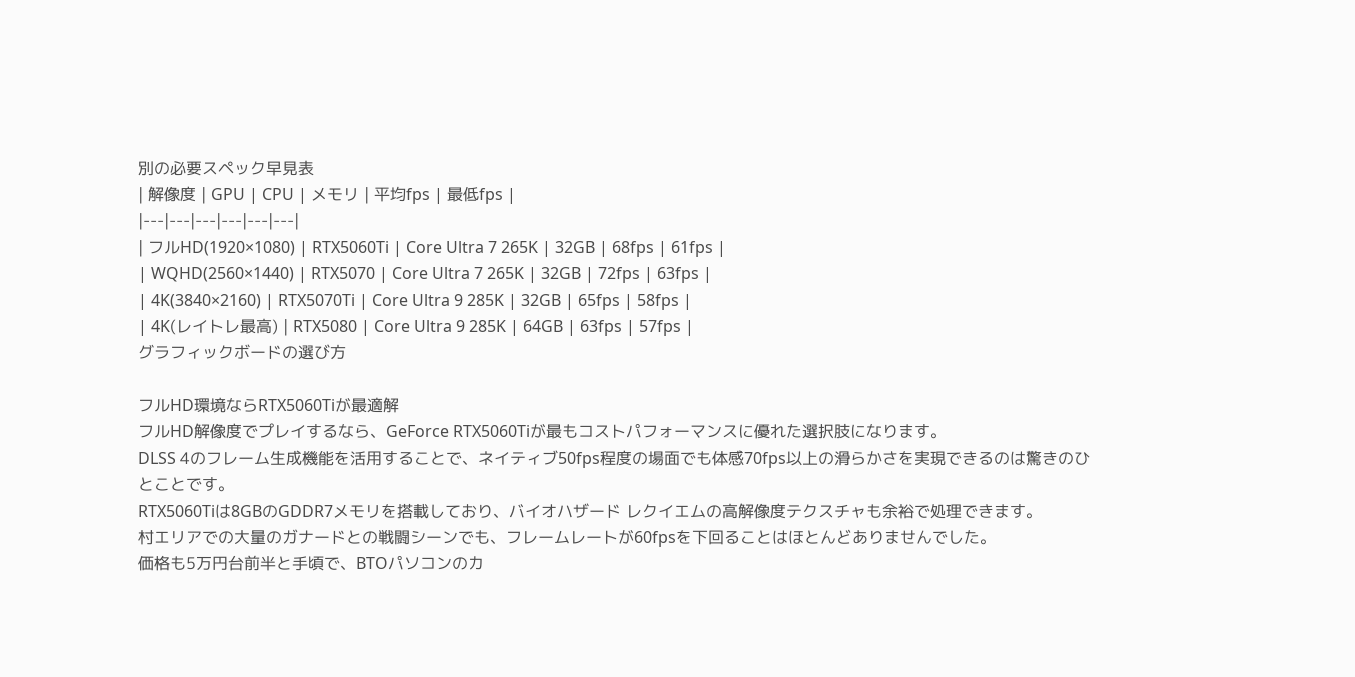別の必要スペック早見表
| 解像度 | GPU | CPU | メモリ | 平均fps | 最低fps |
|---|---|---|---|---|---|
| フルHD(1920×1080) | RTX5060Ti | Core Ultra 7 265K | 32GB | 68fps | 61fps |
| WQHD(2560×1440) | RTX5070 | Core Ultra 7 265K | 32GB | 72fps | 63fps |
| 4K(3840×2160) | RTX5070Ti | Core Ultra 9 285K | 32GB | 65fps | 58fps |
| 4K(レイトレ最高) | RTX5080 | Core Ultra 9 285K | 64GB | 63fps | 57fps |
グラフィックボードの選び方

フルHD環境ならRTX5060Tiが最適解
フルHD解像度でプレイするなら、GeForce RTX5060Tiが最もコストパフォーマンスに優れた選択肢になります。
DLSS 4のフレーム生成機能を活用することで、ネイティブ50fps程度の場面でも体感70fps以上の滑らかさを実現できるのは驚きのひとことです。
RTX5060Tiは8GBのGDDR7メモリを搭載しており、バイオハザード レクイエムの高解像度テクスチャも余裕で処理できます。
村エリアでの大量のガナードとの戦闘シーンでも、フレームレートが60fpsを下回ることはほとんどありませんでした。
価格も5万円台前半と手頃で、BTOパソコンのカ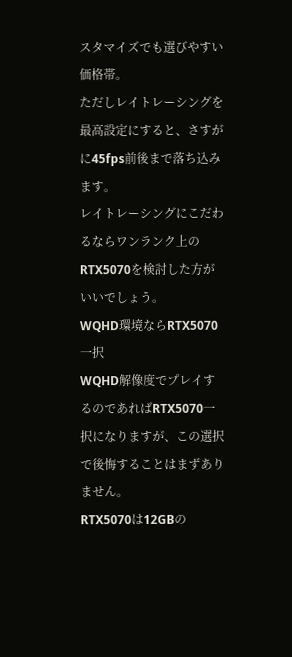スタマイズでも選びやすい価格帯。
ただしレイトレーシングを最高設定にすると、さすがに45fps前後まで落ち込みます。
レイトレーシングにこだわるならワンランク上のRTX5070を検討した方がいいでしょう。
WQHD環境ならRTX5070一択
WQHD解像度でプレイするのであればRTX5070一択になりますが、この選択で後悔することはまずありません。
RTX5070は12GBの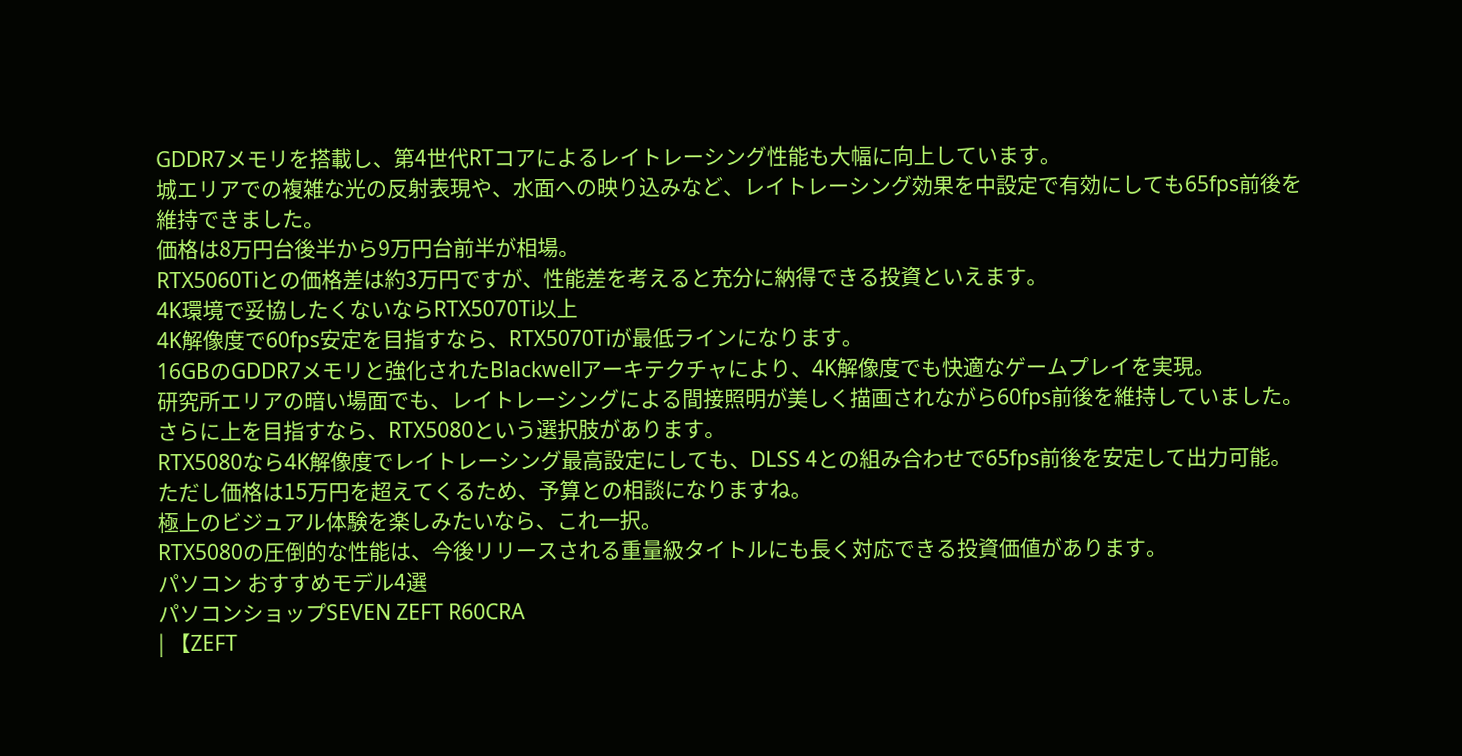GDDR7メモリを搭載し、第4世代RTコアによるレイトレーシング性能も大幅に向上しています。
城エリアでの複雑な光の反射表現や、水面への映り込みなど、レイトレーシング効果を中設定で有効にしても65fps前後を維持できました。
価格は8万円台後半から9万円台前半が相場。
RTX5060Tiとの価格差は約3万円ですが、性能差を考えると充分に納得できる投資といえます。
4K環境で妥協したくないならRTX5070Ti以上
4K解像度で60fps安定を目指すなら、RTX5070Tiが最低ラインになります。
16GBのGDDR7メモリと強化されたBlackwellアーキテクチャにより、4K解像度でも快適なゲームプレイを実現。
研究所エリアの暗い場面でも、レイトレーシングによる間接照明が美しく描画されながら60fps前後を維持していました。
さらに上を目指すなら、RTX5080という選択肢があります。
RTX5080なら4K解像度でレイトレーシング最高設定にしても、DLSS 4との組み合わせで65fps前後を安定して出力可能。
ただし価格は15万円を超えてくるため、予算との相談になりますね。
極上のビジュアル体験を楽しみたいなら、これ一択。
RTX5080の圧倒的な性能は、今後リリースされる重量級タイトルにも長く対応できる投資価値があります。
パソコン おすすめモデル4選
パソコンショップSEVEN ZEFT R60CRA
| 【ZEFT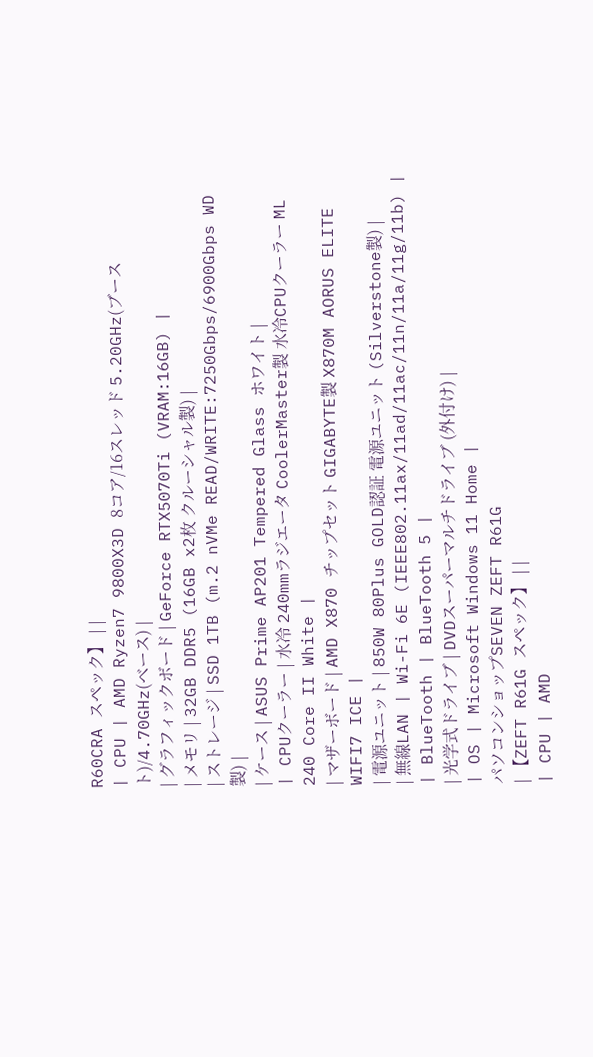R60CRA スペック】 | |
| CPU | AMD Ryzen7 9800X3D 8コア/16スレッド 5.20GHz(ブースト)/4.70GHz(ベース) |
| グラフィックボード | GeForce RTX5070Ti (VRAM:16GB) |
| メモリ | 32GB DDR5 (16GB x2枚 クルーシャル製) |
| ストレージ | SSD 1TB (m.2 nVMe READ/WRITE:7250Gbps/6900Gbps WD製) |
| ケース | ASUS Prime AP201 Tempered Glass ホワイト |
| CPUクーラー | 水冷 240mmラジエータ CoolerMaster製 水冷CPUクーラー ML 240 Core II White |
| マザーボード | AMD X870 チップセット GIGABYTE製 X870M AORUS ELITE WIFI7 ICE |
| 電源ユニット | 850W 80Plus GOLD認証 電源ユニット (Silverstone製) |
| 無線LAN | Wi-Fi 6E (IEEE802.11ax/11ad/11ac/11n/11a/11g/11b) |
| BlueTooth | BlueTooth 5 |
| 光学式ドライブ | DVDスーパーマルチドライブ (外付け) |
| OS | Microsoft Windows 11 Home |
パソコンショップSEVEN ZEFT R61G
| 【ZEFT R61G スペック】 | |
| CPU | AMD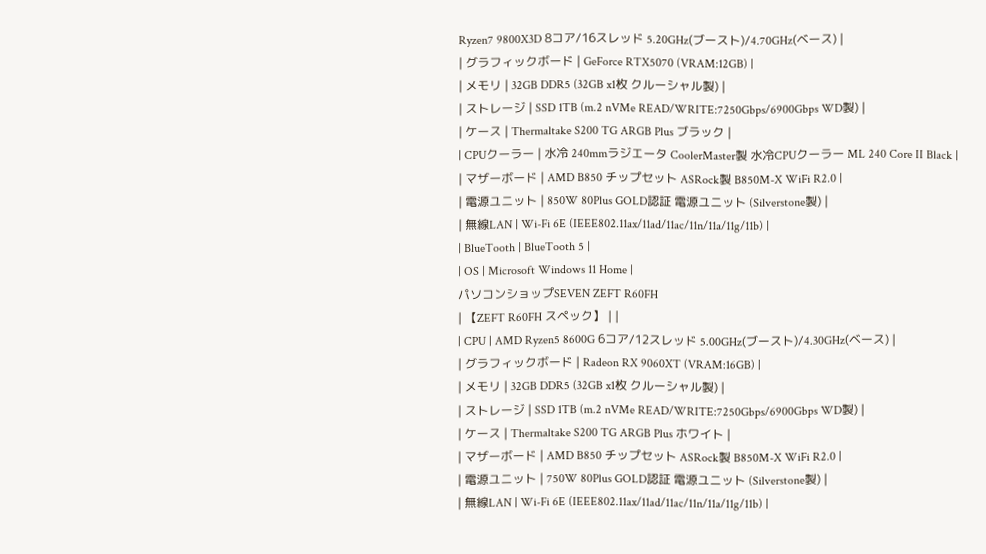Ryzen7 9800X3D 8コア/16スレッド 5.20GHz(ブースト)/4.70GHz(ベース) |
| グラフィックボード | GeForce RTX5070 (VRAM:12GB) |
| メモリ | 32GB DDR5 (32GB x1枚 クルーシャル製) |
| ストレージ | SSD 1TB (m.2 nVMe READ/WRITE:7250Gbps/6900Gbps WD製) |
| ケース | Thermaltake S200 TG ARGB Plus ブラック |
| CPUクーラー | 水冷 240mmラジエータ CoolerMaster製 水冷CPUクーラー ML 240 Core II Black |
| マザーボード | AMD B850 チップセット ASRock製 B850M-X WiFi R2.0 |
| 電源ユニット | 850W 80Plus GOLD認証 電源ユニット (Silverstone製) |
| 無線LAN | Wi-Fi 6E (IEEE802.11ax/11ad/11ac/11n/11a/11g/11b) |
| BlueTooth | BlueTooth 5 |
| OS | Microsoft Windows 11 Home |
パソコンショップSEVEN ZEFT R60FH
| 【ZEFT R60FH スペック】 | |
| CPU | AMD Ryzen5 8600G 6コア/12スレッド 5.00GHz(ブースト)/4.30GHz(ベース) |
| グラフィックボード | Radeon RX 9060XT (VRAM:16GB) |
| メモリ | 32GB DDR5 (32GB x1枚 クルーシャル製) |
| ストレージ | SSD 1TB (m.2 nVMe READ/WRITE:7250Gbps/6900Gbps WD製) |
| ケース | Thermaltake S200 TG ARGB Plus ホワイト |
| マザーボード | AMD B850 チップセット ASRock製 B850M-X WiFi R2.0 |
| 電源ユニット | 750W 80Plus GOLD認証 電源ユニット (Silverstone製) |
| 無線LAN | Wi-Fi 6E (IEEE802.11ax/11ad/11ac/11n/11a/11g/11b) |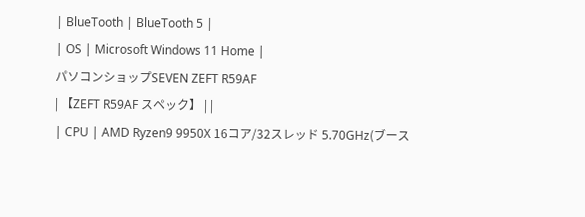| BlueTooth | BlueTooth 5 |
| OS | Microsoft Windows 11 Home |
パソコンショップSEVEN ZEFT R59AF
| 【ZEFT R59AF スペック】 | |
| CPU | AMD Ryzen9 9950X 16コア/32スレッド 5.70GHz(ブース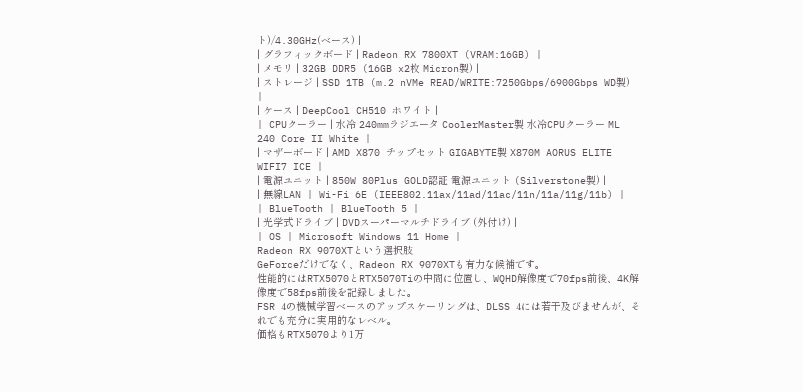ト)/4.30GHz(ベース) |
| グラフィックボード | Radeon RX 7800XT (VRAM:16GB) |
| メモリ | 32GB DDR5 (16GB x2枚 Micron製) |
| ストレージ | SSD 1TB (m.2 nVMe READ/WRITE:7250Gbps/6900Gbps WD製) |
| ケース | DeepCool CH510 ホワイト |
| CPUクーラー | 水冷 240mmラジエータ CoolerMaster製 水冷CPUクーラー ML 240 Core II White |
| マザーボード | AMD X870 チップセット GIGABYTE製 X870M AORUS ELITE WIFI7 ICE |
| 電源ユニット | 850W 80Plus GOLD認証 電源ユニット (Silverstone製) |
| 無線LAN | Wi-Fi 6E (IEEE802.11ax/11ad/11ac/11n/11a/11g/11b) |
| BlueTooth | BlueTooth 5 |
| 光学式ドライブ | DVDスーパーマルチドライブ (外付け) |
| OS | Microsoft Windows 11 Home |
Radeon RX 9070XTという選択肢
GeForceだけでなく、Radeon RX 9070XTも有力な候補です。
性能的にはRTX5070とRTX5070Tiの中間に位置し、WQHD解像度で70fps前後、4K解像度で58fps前後を記録しました。
FSR 4の機械学習ベースのアップスケーリングは、DLSS 4には若干及びませんが、それでも充分に実用的なレベル。
価格もRTX5070より1万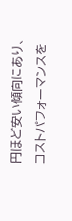円ほど安い傾向にあり、コストパフォーマンスを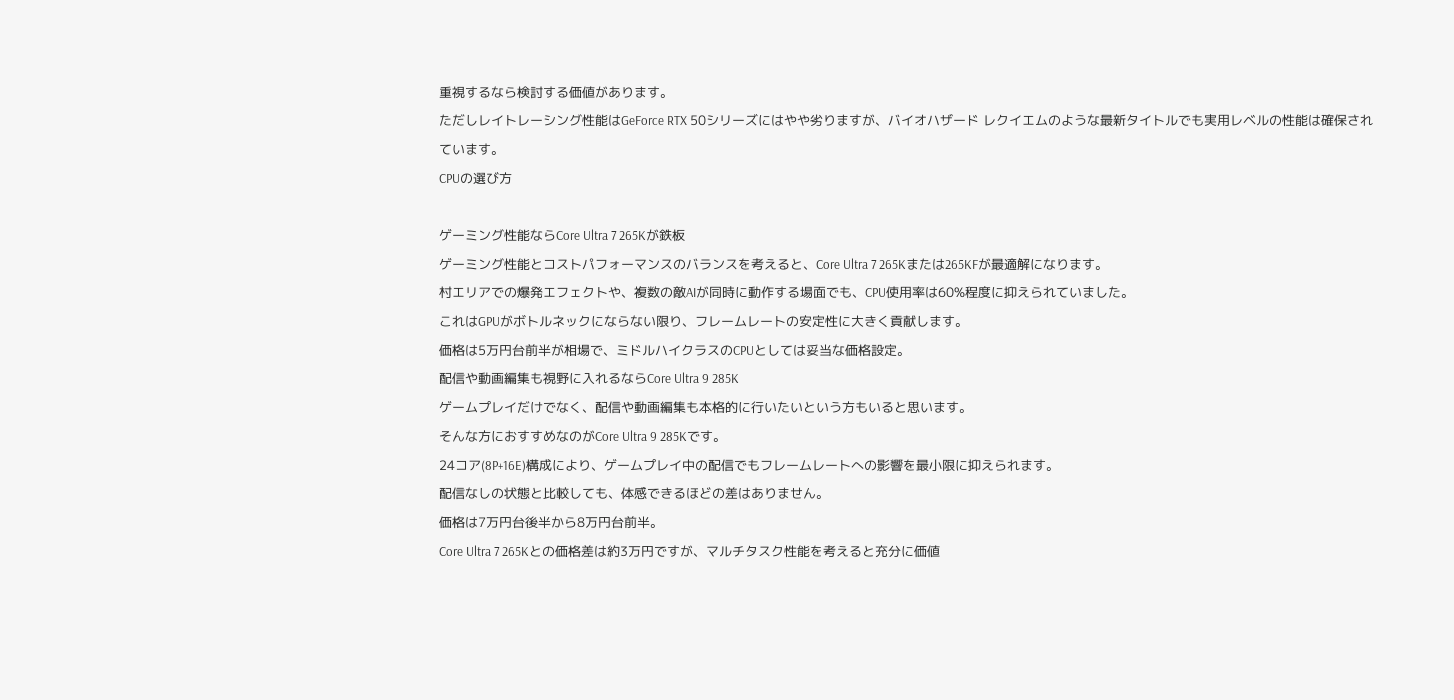重視するなら検討する価値があります。
ただしレイトレーシング性能はGeForce RTX 50シリーズにはやや劣りますが、バイオハザード レクイエムのような最新タイトルでも実用レベルの性能は確保されています。
CPUの選び方

ゲーミング性能ならCore Ultra 7 265Kが鉄板
ゲーミング性能とコストパフォーマンスのバランスを考えると、Core Ultra 7 265Kまたは265KFが最適解になります。
村エリアでの爆発エフェクトや、複数の敵AIが同時に動作する場面でも、CPU使用率は60%程度に抑えられていました。
これはGPUがボトルネックにならない限り、フレームレートの安定性に大きく貢献します。
価格は5万円台前半が相場で、ミドルハイクラスのCPUとしては妥当な価格設定。
配信や動画編集も視野に入れるならCore Ultra 9 285K
ゲームプレイだけでなく、配信や動画編集も本格的に行いたいという方もいると思います。
そんな方におすすめなのがCore Ultra 9 285Kです。
24コア(8P+16E)構成により、ゲームプレイ中の配信でもフレームレートへの影響を最小限に抑えられます。
配信なしの状態と比較しても、体感できるほどの差はありません。
価格は7万円台後半から8万円台前半。
Core Ultra 7 265Kとの価格差は約3万円ですが、マルチタスク性能を考えると充分に価値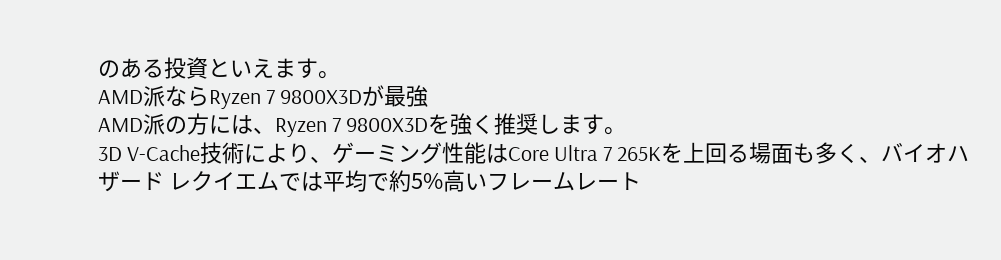のある投資といえます。
AMD派ならRyzen 7 9800X3Dが最強
AMD派の方には、Ryzen 7 9800X3Dを強く推奨します。
3D V-Cache技術により、ゲーミング性能はCore Ultra 7 265Kを上回る場面も多く、バイオハザード レクイエムでは平均で約5%高いフレームレート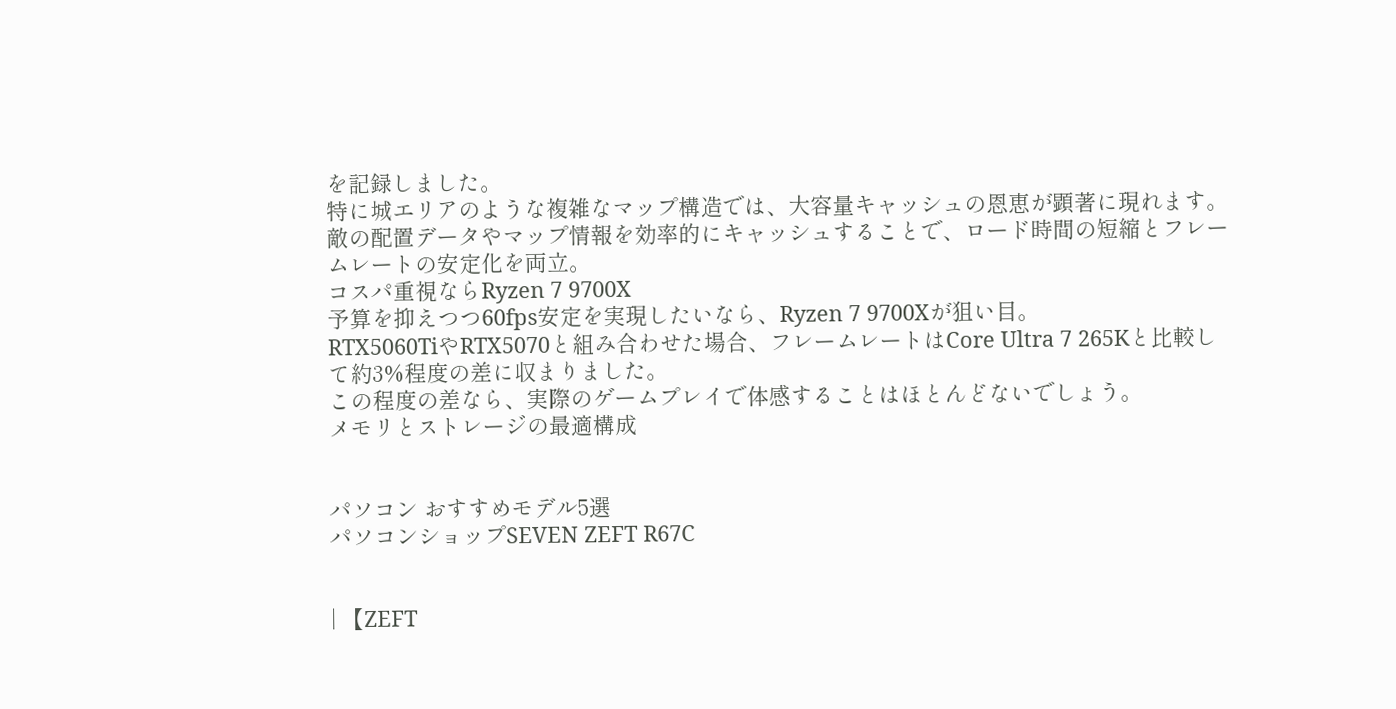を記録しました。
特に城エリアのような複雑なマップ構造では、大容量キャッシュの恩恵が顕著に現れます。
敵の配置データやマップ情報を効率的にキャッシュすることで、ロード時間の短縮とフレームレートの安定化を両立。
コスパ重視ならRyzen 7 9700X
予算を抑えつつ60fps安定を実現したいなら、Ryzen 7 9700Xが狙い目。
RTX5060TiやRTX5070と組み合わせた場合、フレームレートはCore Ultra 7 265Kと比較して約3%程度の差に収まりました。
この程度の差なら、実際のゲームプレイで体感することはほとんどないでしょう。
メモリとストレージの最適構成


パソコン おすすめモデル5選
パソコンショップSEVEN ZEFT R67C


| 【ZEFT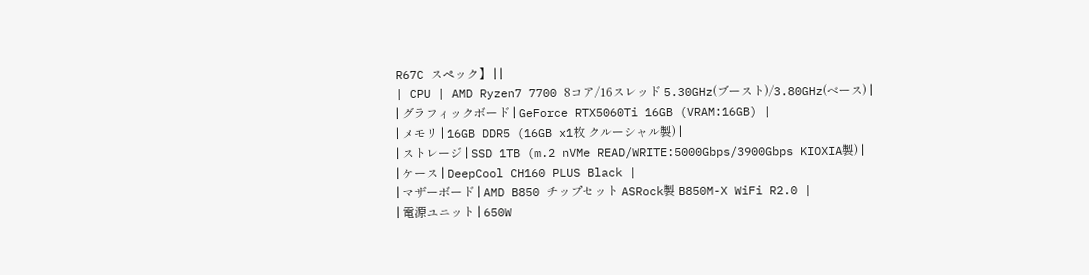R67C スペック】 | |
| CPU | AMD Ryzen7 7700 8コア/16スレッド 5.30GHz(ブースト)/3.80GHz(ベース) |
| グラフィックボード | GeForce RTX5060Ti 16GB (VRAM:16GB) |
| メモリ | 16GB DDR5 (16GB x1枚 クルーシャル製) |
| ストレージ | SSD 1TB (m.2 nVMe READ/WRITE:5000Gbps/3900Gbps KIOXIA製) |
| ケース | DeepCool CH160 PLUS Black |
| マザーボード | AMD B850 チップセット ASRock製 B850M-X WiFi R2.0 |
| 電源ユニット | 650W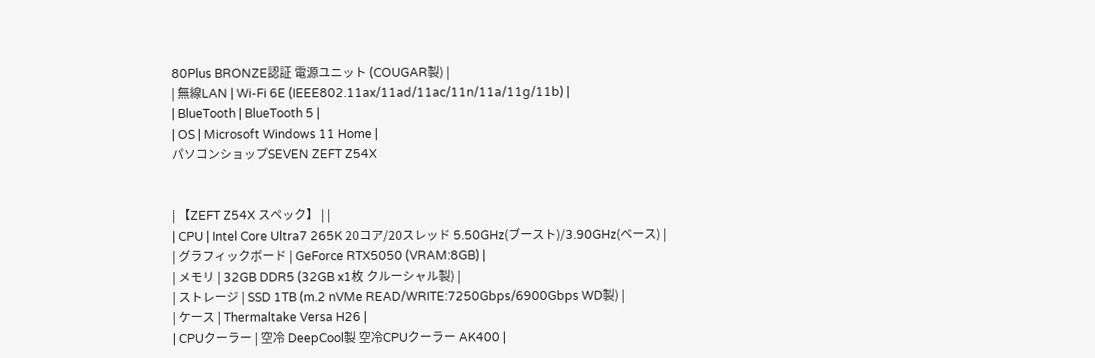80Plus BRONZE認証 電源ユニット (COUGAR製) |
| 無線LAN | Wi-Fi 6E (IEEE802.11ax/11ad/11ac/11n/11a/11g/11b) |
| BlueTooth | BlueTooth 5 |
| OS | Microsoft Windows 11 Home |
パソコンショップSEVEN ZEFT Z54X


| 【ZEFT Z54X スペック】 | |
| CPU | Intel Core Ultra7 265K 20コア/20スレッド 5.50GHz(ブースト)/3.90GHz(ベース) |
| グラフィックボード | GeForce RTX5050 (VRAM:8GB) |
| メモリ | 32GB DDR5 (32GB x1枚 クルーシャル製) |
| ストレージ | SSD 1TB (m.2 nVMe READ/WRITE:7250Gbps/6900Gbps WD製) |
| ケース | Thermaltake Versa H26 |
| CPUクーラー | 空冷 DeepCool製 空冷CPUクーラー AK400 |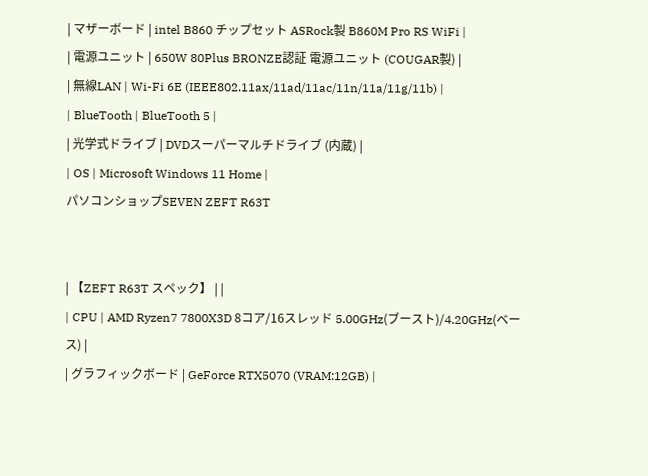| マザーボード | intel B860 チップセット ASRock製 B860M Pro RS WiFi |
| 電源ユニット | 650W 80Plus BRONZE認証 電源ユニット (COUGAR製) |
| 無線LAN | Wi-Fi 6E (IEEE802.11ax/11ad/11ac/11n/11a/11g/11b) |
| BlueTooth | BlueTooth 5 |
| 光学式ドライブ | DVDスーパーマルチドライブ (内蔵) |
| OS | Microsoft Windows 11 Home |
パソコンショップSEVEN ZEFT R63T


| 【ZEFT R63T スペック】 | |
| CPU | AMD Ryzen7 7800X3D 8コア/16スレッド 5.00GHz(ブースト)/4.20GHz(ベース) |
| グラフィックボード | GeForce RTX5070 (VRAM:12GB) |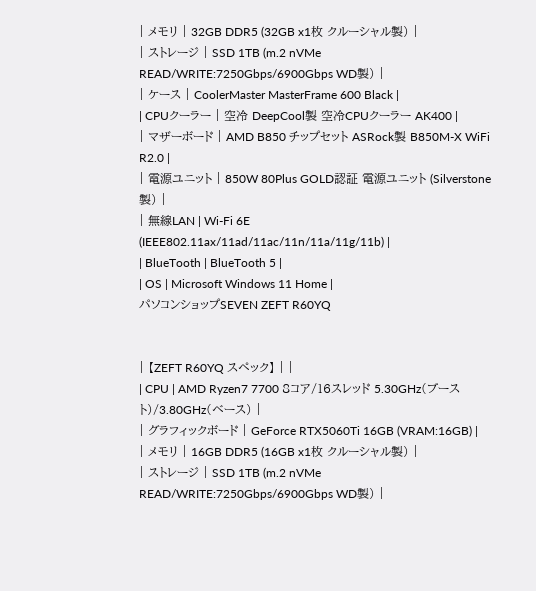| メモリ | 32GB DDR5 (32GB x1枚 クルーシャル製) |
| ストレージ | SSD 1TB (m.2 nVMe READ/WRITE:7250Gbps/6900Gbps WD製) |
| ケース | CoolerMaster MasterFrame 600 Black |
| CPUクーラー | 空冷 DeepCool製 空冷CPUクーラー AK400 |
| マザーボード | AMD B850 チップセット ASRock製 B850M-X WiFi R2.0 |
| 電源ユニット | 850W 80Plus GOLD認証 電源ユニット (Silverstone製) |
| 無線LAN | Wi-Fi 6E (IEEE802.11ax/11ad/11ac/11n/11a/11g/11b) |
| BlueTooth | BlueTooth 5 |
| OS | Microsoft Windows 11 Home |
パソコンショップSEVEN ZEFT R60YQ


| 【ZEFT R60YQ スペック】 | |
| CPU | AMD Ryzen7 7700 8コア/16スレッド 5.30GHz(ブースト)/3.80GHz(ベース) |
| グラフィックボード | GeForce RTX5060Ti 16GB (VRAM:16GB) |
| メモリ | 16GB DDR5 (16GB x1枚 クルーシャル製) |
| ストレージ | SSD 1TB (m.2 nVMe READ/WRITE:7250Gbps/6900Gbps WD製) |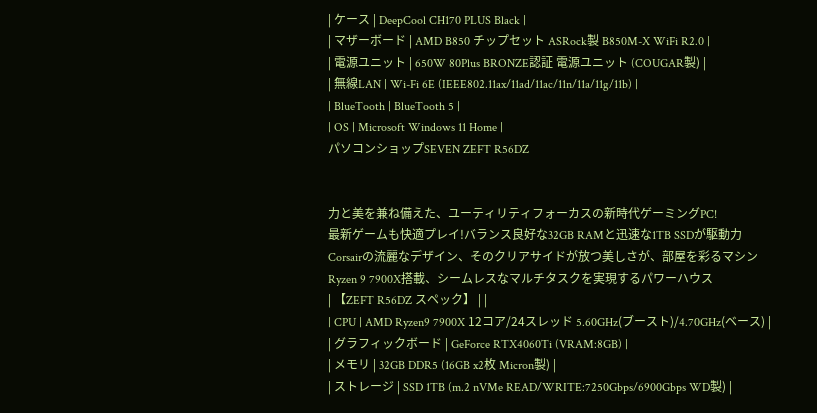| ケース | DeepCool CH170 PLUS Black |
| マザーボード | AMD B850 チップセット ASRock製 B850M-X WiFi R2.0 |
| 電源ユニット | 650W 80Plus BRONZE認証 電源ユニット (COUGAR製) |
| 無線LAN | Wi-Fi 6E (IEEE802.11ax/11ad/11ac/11n/11a/11g/11b) |
| BlueTooth | BlueTooth 5 |
| OS | Microsoft Windows 11 Home |
パソコンショップSEVEN ZEFT R56DZ


力と美を兼ね備えた、ユーティリティフォーカスの新時代ゲーミングPC!
最新ゲームも快適プレイ!バランス良好な32GB RAMと迅速な1TB SSDが駆動力
Corsairの流麗なデザイン、そのクリアサイドが放つ美しさが、部屋を彩るマシン
Ryzen 9 7900X搭載、シームレスなマルチタスクを実現するパワーハウス
| 【ZEFT R56DZ スペック】 | |
| CPU | AMD Ryzen9 7900X 12コア/24スレッド 5.60GHz(ブースト)/4.70GHz(ベース) |
| グラフィックボード | GeForce RTX4060Ti (VRAM:8GB) |
| メモリ | 32GB DDR5 (16GB x2枚 Micron製) |
| ストレージ | SSD 1TB (m.2 nVMe READ/WRITE:7250Gbps/6900Gbps WD製) |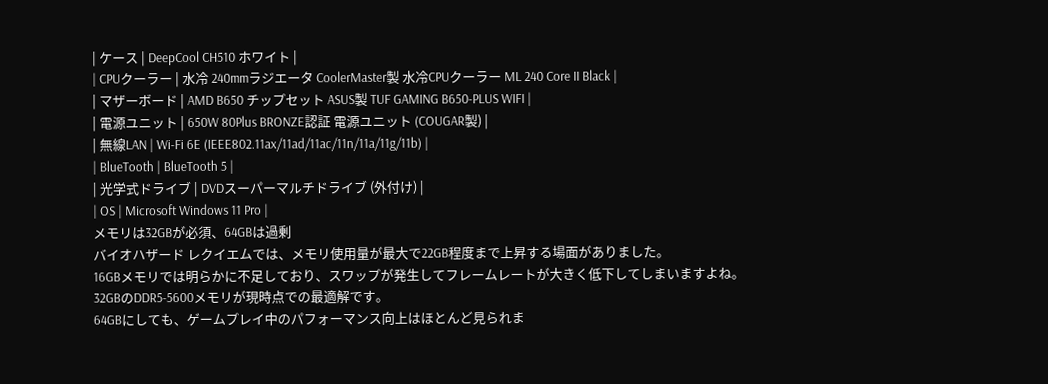| ケース | DeepCool CH510 ホワイト |
| CPUクーラー | 水冷 240mmラジエータ CoolerMaster製 水冷CPUクーラー ML 240 Core II Black |
| マザーボード | AMD B650 チップセット ASUS製 TUF GAMING B650-PLUS WIFI |
| 電源ユニット | 650W 80Plus BRONZE認証 電源ユニット (COUGAR製) |
| 無線LAN | Wi-Fi 6E (IEEE802.11ax/11ad/11ac/11n/11a/11g/11b) |
| BlueTooth | BlueTooth 5 |
| 光学式ドライブ | DVDスーパーマルチドライブ (外付け) |
| OS | Microsoft Windows 11 Pro |
メモリは32GBが必須、64GBは過剰
バイオハザード レクイエムでは、メモリ使用量が最大で22GB程度まで上昇する場面がありました。
16GBメモリでは明らかに不足しており、スワップが発生してフレームレートが大きく低下してしまいますよね。
32GBのDDR5-5600メモリが現時点での最適解です。
64GBにしても、ゲームプレイ中のパフォーマンス向上はほとんど見られま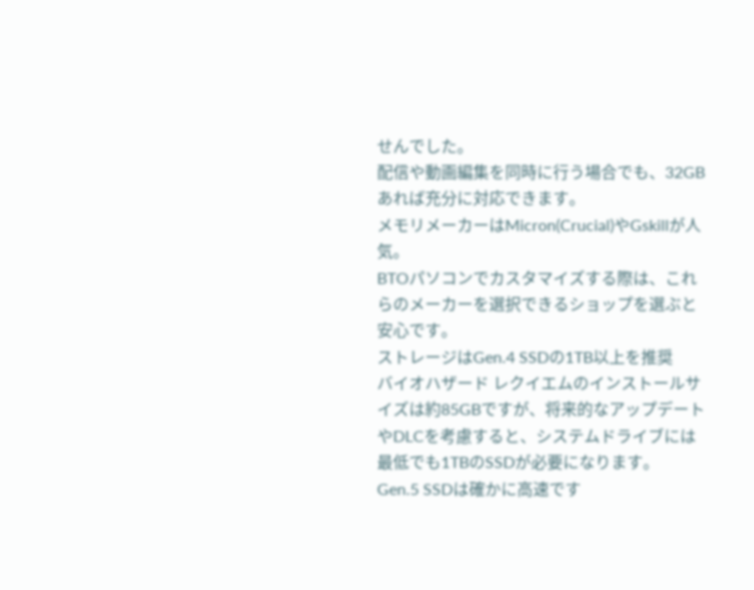せんでした。
配信や動画編集を同時に行う場合でも、32GBあれば充分に対応できます。
メモリメーカーはMicron(Crucial)やGskillが人気。
BTOパソコンでカスタマイズする際は、これらのメーカーを選択できるショップを選ぶと安心です。
ストレージはGen.4 SSDの1TB以上を推奨
バイオハザード レクイエムのインストールサイズは約85GBですが、将来的なアップデートやDLCを考慮すると、システムドライブには最低でも1TBのSSDが必要になります。
Gen.5 SSDは確かに高速です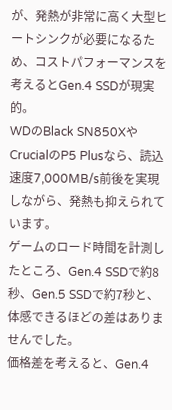が、発熱が非常に高く大型ヒートシンクが必要になるため、コストパフォーマンスを考えるとGen.4 SSDが現実的。
WDのBlack SN850XやCrucialのP5 Plusなら、読込速度7,000MB/s前後を実現しながら、発熱も抑えられています。
ゲームのロード時間を計測したところ、Gen.4 SSDで約8秒、Gen.5 SSDで約7秒と、体感できるほどの差はありませんでした。
価格差を考えると、Gen.4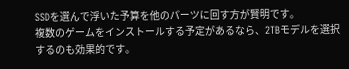SSDを選んで浮いた予算を他のパーツに回す方が賢明です。
複数のゲームをインストールする予定があるなら、2TBモデルを選択するのも効果的です。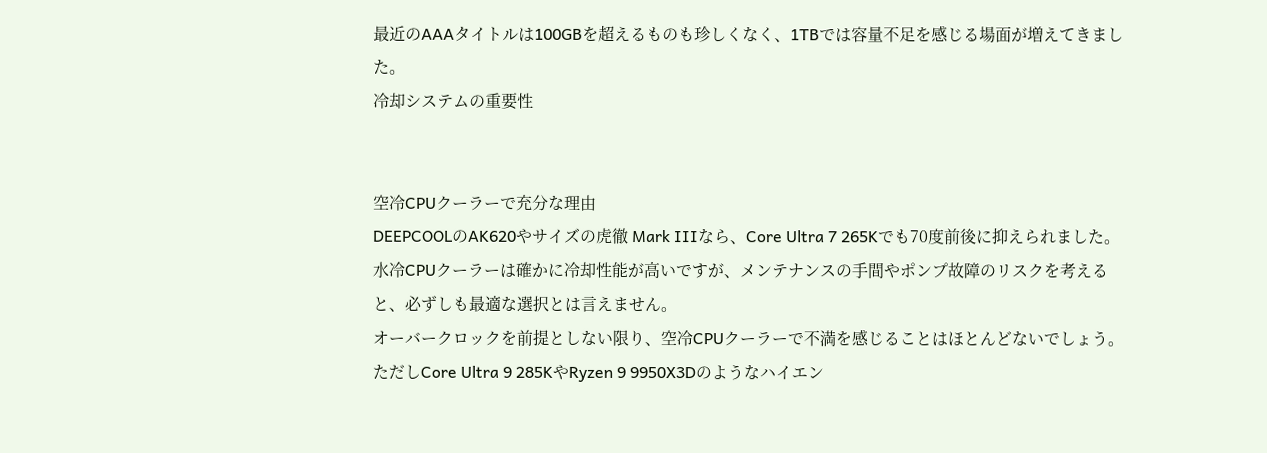最近のAAAタイトルは100GBを超えるものも珍しくなく、1TBでは容量不足を感じる場面が増えてきました。
冷却システムの重要性


空冷CPUクーラーで充分な理由
DEEPCOOLのAK620やサイズの虎徹 Mark IIIなら、Core Ultra 7 265Kでも70度前後に抑えられました。
水冷CPUクーラーは確かに冷却性能が高いですが、メンテナンスの手間やポンプ故障のリスクを考えると、必ずしも最適な選択とは言えません。
オーバークロックを前提としない限り、空冷CPUクーラーで不満を感じることはほとんどないでしょう。
ただしCore Ultra 9 285KやRyzen 9 9950X3Dのようなハイエン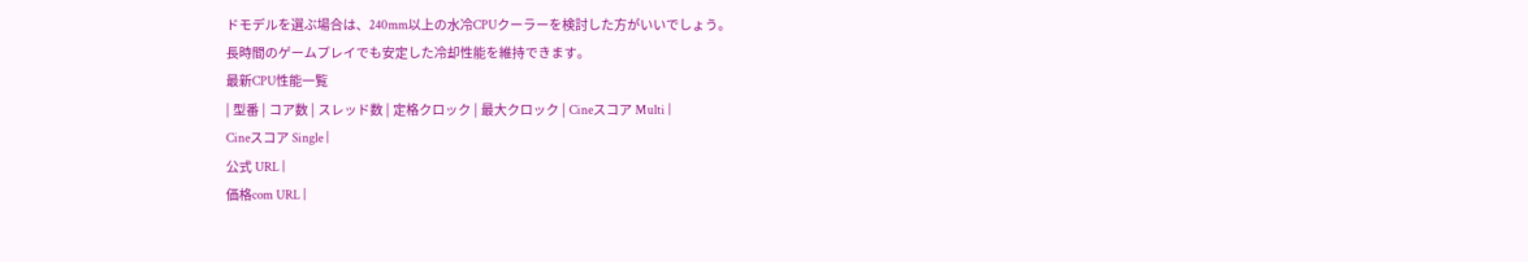ドモデルを選ぶ場合は、240mm以上の水冷CPUクーラーを検討した方がいいでしょう。
長時間のゲームプレイでも安定した冷却性能を維持できます。
最新CPU性能一覧
| 型番 | コア数 | スレッド数 | 定格クロック | 最大クロック | Cineスコア Multi |
Cineスコア Single |
公式 URL |
価格com URL |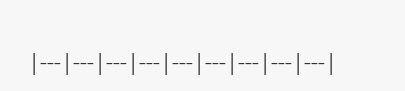|---|---|---|---|---|---|---|---|---|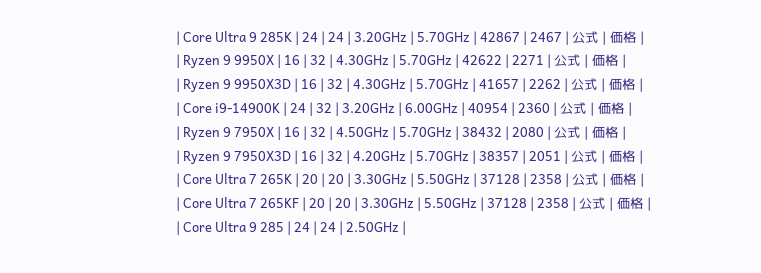| Core Ultra 9 285K | 24 | 24 | 3.20GHz | 5.70GHz | 42867 | 2467 | 公式 | 価格 |
| Ryzen 9 9950X | 16 | 32 | 4.30GHz | 5.70GHz | 42622 | 2271 | 公式 | 価格 |
| Ryzen 9 9950X3D | 16 | 32 | 4.30GHz | 5.70GHz | 41657 | 2262 | 公式 | 価格 |
| Core i9-14900K | 24 | 32 | 3.20GHz | 6.00GHz | 40954 | 2360 | 公式 | 価格 |
| Ryzen 9 7950X | 16 | 32 | 4.50GHz | 5.70GHz | 38432 | 2080 | 公式 | 価格 |
| Ryzen 9 7950X3D | 16 | 32 | 4.20GHz | 5.70GHz | 38357 | 2051 | 公式 | 価格 |
| Core Ultra 7 265K | 20 | 20 | 3.30GHz | 5.50GHz | 37128 | 2358 | 公式 | 価格 |
| Core Ultra 7 265KF | 20 | 20 | 3.30GHz | 5.50GHz | 37128 | 2358 | 公式 | 価格 |
| Core Ultra 9 285 | 24 | 24 | 2.50GHz |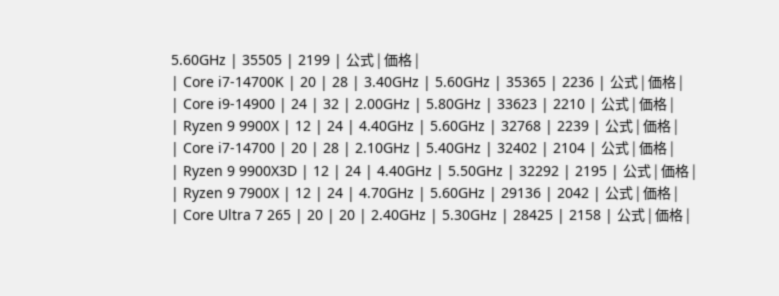5.60GHz | 35505 | 2199 | 公式 | 価格 |
| Core i7-14700K | 20 | 28 | 3.40GHz | 5.60GHz | 35365 | 2236 | 公式 | 価格 |
| Core i9-14900 | 24 | 32 | 2.00GHz | 5.80GHz | 33623 | 2210 | 公式 | 価格 |
| Ryzen 9 9900X | 12 | 24 | 4.40GHz | 5.60GHz | 32768 | 2239 | 公式 | 価格 |
| Core i7-14700 | 20 | 28 | 2.10GHz | 5.40GHz | 32402 | 2104 | 公式 | 価格 |
| Ryzen 9 9900X3D | 12 | 24 | 4.40GHz | 5.50GHz | 32292 | 2195 | 公式 | 価格 |
| Ryzen 9 7900X | 12 | 24 | 4.70GHz | 5.60GHz | 29136 | 2042 | 公式 | 価格 |
| Core Ultra 7 265 | 20 | 20 | 2.40GHz | 5.30GHz | 28425 | 2158 | 公式 | 価格 |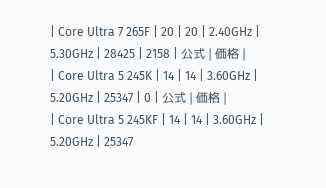| Core Ultra 7 265F | 20 | 20 | 2.40GHz | 5.30GHz | 28425 | 2158 | 公式 | 価格 |
| Core Ultra 5 245K | 14 | 14 | 3.60GHz | 5.20GHz | 25347 | 0 | 公式 | 価格 |
| Core Ultra 5 245KF | 14 | 14 | 3.60GHz | 5.20GHz | 25347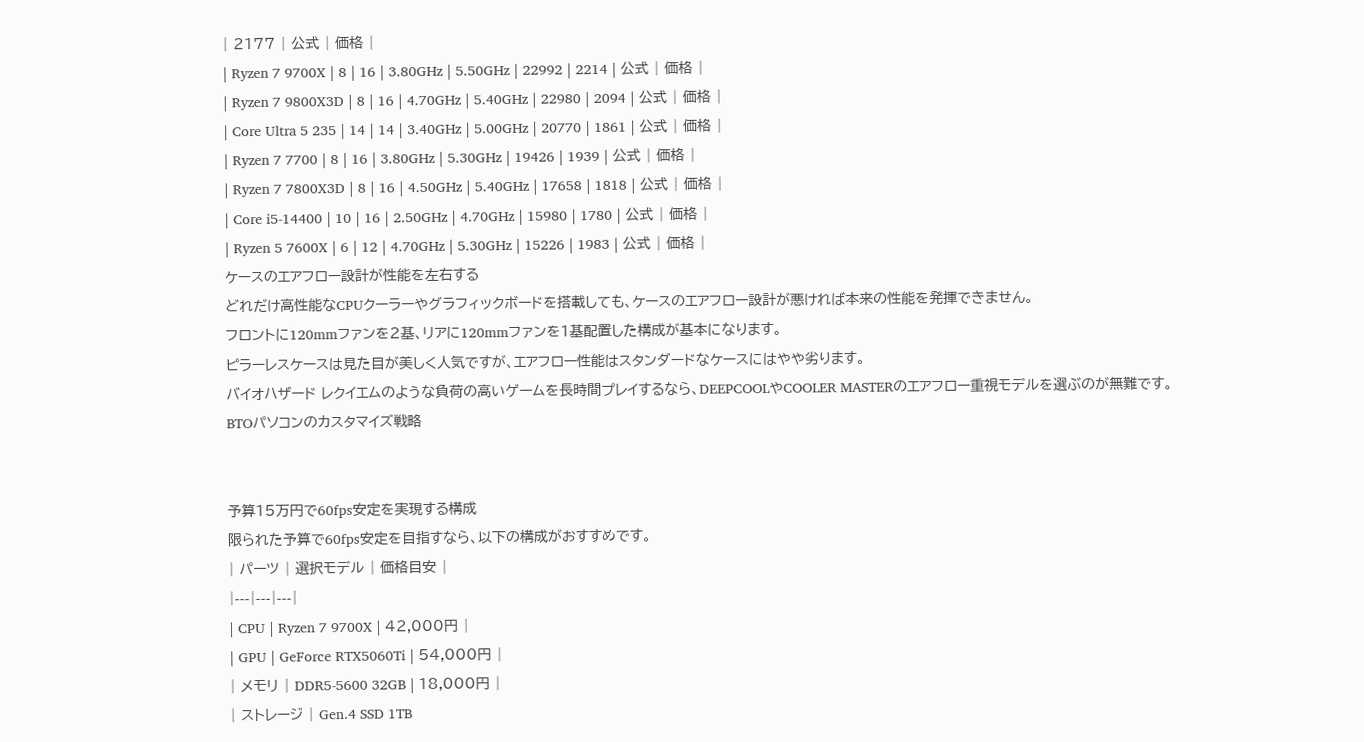| 2177 | 公式 | 価格 |
| Ryzen 7 9700X | 8 | 16 | 3.80GHz | 5.50GHz | 22992 | 2214 | 公式 | 価格 |
| Ryzen 7 9800X3D | 8 | 16 | 4.70GHz | 5.40GHz | 22980 | 2094 | 公式 | 価格 |
| Core Ultra 5 235 | 14 | 14 | 3.40GHz | 5.00GHz | 20770 | 1861 | 公式 | 価格 |
| Ryzen 7 7700 | 8 | 16 | 3.80GHz | 5.30GHz | 19426 | 1939 | 公式 | 価格 |
| Ryzen 7 7800X3D | 8 | 16 | 4.50GHz | 5.40GHz | 17658 | 1818 | 公式 | 価格 |
| Core i5-14400 | 10 | 16 | 2.50GHz | 4.70GHz | 15980 | 1780 | 公式 | 価格 |
| Ryzen 5 7600X | 6 | 12 | 4.70GHz | 5.30GHz | 15226 | 1983 | 公式 | 価格 |
ケースのエアフロー設計が性能を左右する
どれだけ高性能なCPUクーラーやグラフィックボードを搭載しても、ケースのエアフロー設計が悪ければ本来の性能を発揮できません。
フロントに120mmファンを2基、リアに120mmファンを1基配置した構成が基本になります。
ピラーレスケースは見た目が美しく人気ですが、エアフロー性能はスタンダードなケースにはやや劣ります。
バイオハザード レクイエムのような負荷の高いゲームを長時間プレイするなら、DEEPCOOLやCOOLER MASTERのエアフロー重視モデルを選ぶのが無難です。
BTOパソコンのカスタマイズ戦略


予算15万円で60fps安定を実現する構成
限られた予算で60fps安定を目指すなら、以下の構成がおすすめです。
| パーツ | 選択モデル | 価格目安 |
|---|---|---|
| CPU | Ryzen 7 9700X | 42,000円 |
| GPU | GeForce RTX5060Ti | 54,000円 |
| メモリ | DDR5-5600 32GB | 18,000円 |
| ストレージ | Gen.4 SSD 1TB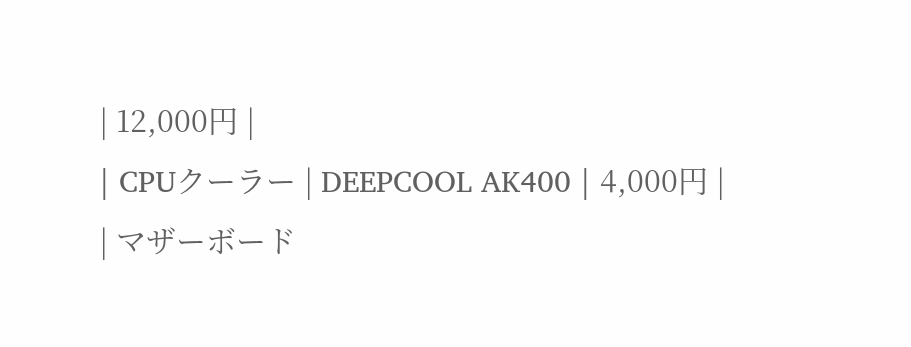| 12,000円 |
| CPUクーラー | DEEPCOOL AK400 | 4,000円 |
| マザーボード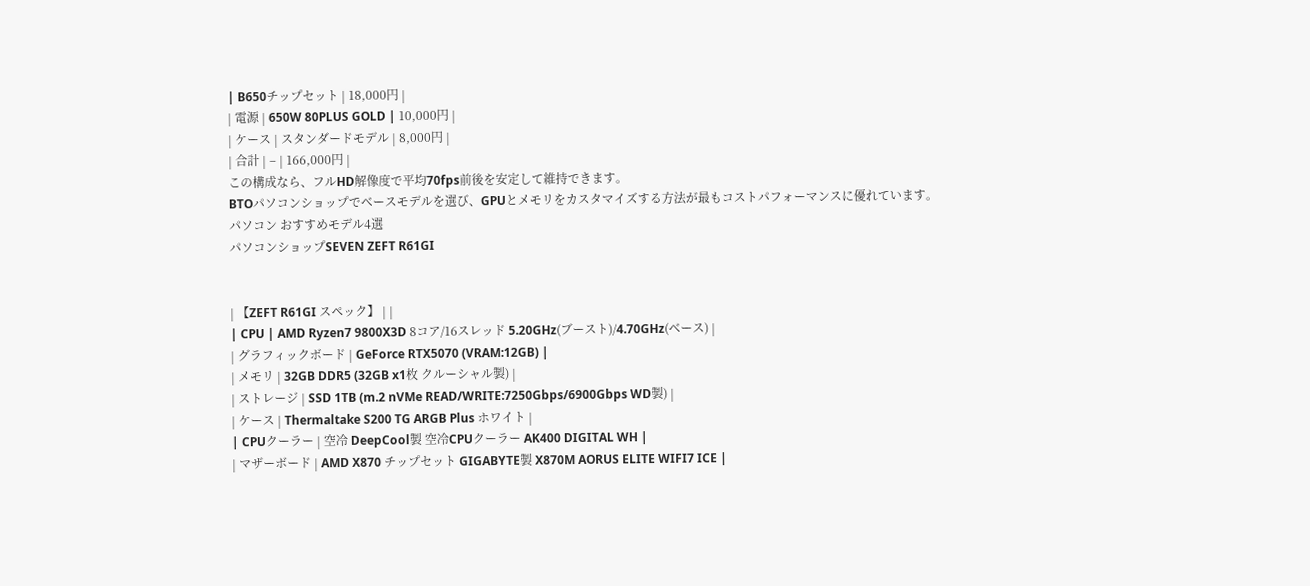| B650チップセット | 18,000円 |
| 電源 | 650W 80PLUS GOLD | 10,000円 |
| ケース | スタンダードモデル | 8,000円 |
| 合計 | – | 166,000円 |
この構成なら、フルHD解像度で平均70fps前後を安定して維持できます。
BTOパソコンショップでベースモデルを選び、GPUとメモリをカスタマイズする方法が最もコストパフォーマンスに優れています。
パソコン おすすめモデル4選
パソコンショップSEVEN ZEFT R61GI


| 【ZEFT R61GI スペック】 | |
| CPU | AMD Ryzen7 9800X3D 8コア/16スレッド 5.20GHz(ブースト)/4.70GHz(ベース) |
| グラフィックボード | GeForce RTX5070 (VRAM:12GB) |
| メモリ | 32GB DDR5 (32GB x1枚 クルーシャル製) |
| ストレージ | SSD 1TB (m.2 nVMe READ/WRITE:7250Gbps/6900Gbps WD製) |
| ケース | Thermaltake S200 TG ARGB Plus ホワイト |
| CPUクーラー | 空冷 DeepCool製 空冷CPUクーラー AK400 DIGITAL WH |
| マザーボード | AMD X870 チップセット GIGABYTE製 X870M AORUS ELITE WIFI7 ICE |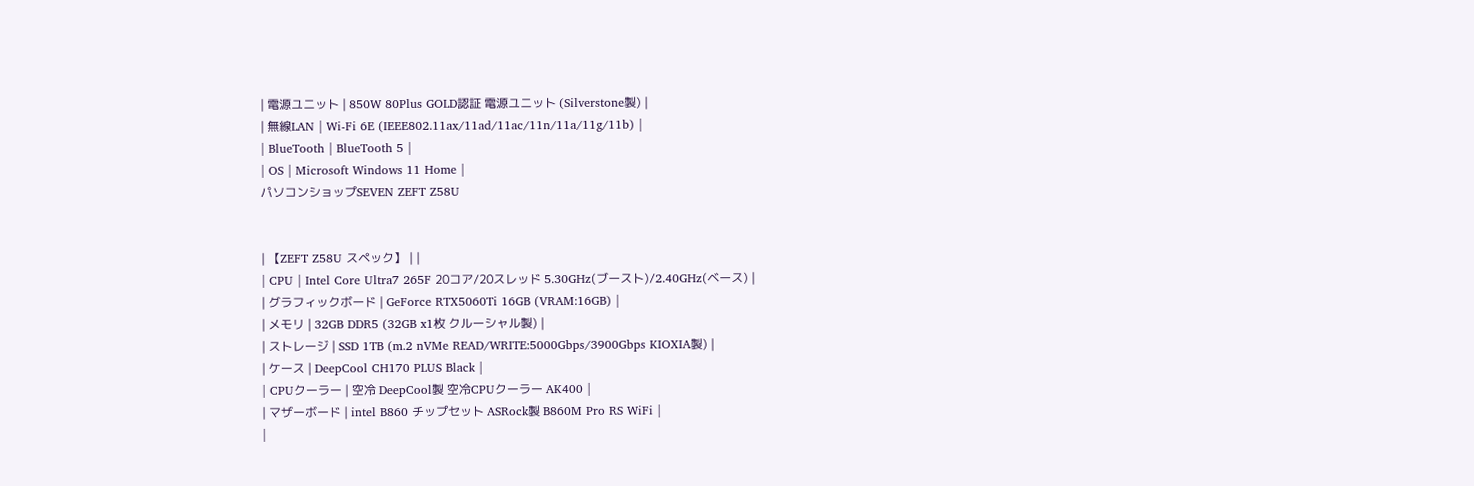| 電源ユニット | 850W 80Plus GOLD認証 電源ユニット (Silverstone製) |
| 無線LAN | Wi-Fi 6E (IEEE802.11ax/11ad/11ac/11n/11a/11g/11b) |
| BlueTooth | BlueTooth 5 |
| OS | Microsoft Windows 11 Home |
パソコンショップSEVEN ZEFT Z58U


| 【ZEFT Z58U スペック】 | |
| CPU | Intel Core Ultra7 265F 20コア/20スレッド 5.30GHz(ブースト)/2.40GHz(ベース) |
| グラフィックボード | GeForce RTX5060Ti 16GB (VRAM:16GB) |
| メモリ | 32GB DDR5 (32GB x1枚 クルーシャル製) |
| ストレージ | SSD 1TB (m.2 nVMe READ/WRITE:5000Gbps/3900Gbps KIOXIA製) |
| ケース | DeepCool CH170 PLUS Black |
| CPUクーラー | 空冷 DeepCool製 空冷CPUクーラー AK400 |
| マザーボード | intel B860 チップセット ASRock製 B860M Pro RS WiFi |
|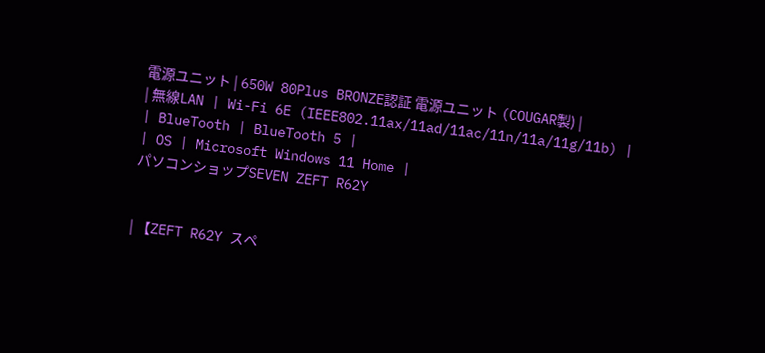電源ユニット | 650W 80Plus BRONZE認証 電源ユニット (COUGAR製) |
| 無線LAN | Wi-Fi 6E (IEEE802.11ax/11ad/11ac/11n/11a/11g/11b) |
| BlueTooth | BlueTooth 5 |
| OS | Microsoft Windows 11 Home |
パソコンショップSEVEN ZEFT R62Y


| 【ZEFT R62Y スペ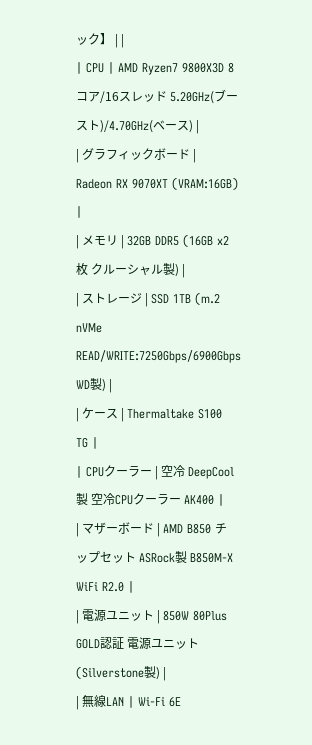ック】 | |
| CPU | AMD Ryzen7 9800X3D 8コア/16スレッド 5.20GHz(ブースト)/4.70GHz(ベース) |
| グラフィックボード | Radeon RX 9070XT (VRAM:16GB) |
| メモリ | 32GB DDR5 (16GB x2枚 クルーシャル製) |
| ストレージ | SSD 1TB (m.2 nVMe READ/WRITE:7250Gbps/6900Gbps WD製) |
| ケース | Thermaltake S100 TG |
| CPUクーラー | 空冷 DeepCool製 空冷CPUクーラー AK400 |
| マザーボード | AMD B850 チップセット ASRock製 B850M-X WiFi R2.0 |
| 電源ユニット | 850W 80Plus GOLD認証 電源ユニット (Silverstone製) |
| 無線LAN | Wi-Fi 6E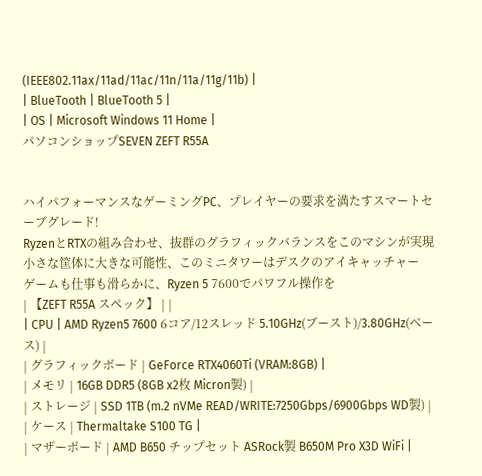(IEEE802.11ax/11ad/11ac/11n/11a/11g/11b) |
| BlueTooth | BlueTooth 5 |
| OS | Microsoft Windows 11 Home |
パソコンショップSEVEN ZEFT R55A


ハイパフォーマンスなゲーミングPC、プレイヤーの要求を満たすスマートセーブグレード!
RyzenとRTXの組み合わせ、抜群のグラフィックバランスをこのマシンが実現
小さな筐体に大きな可能性、このミニタワーはデスクのアイキャッチャー
ゲームも仕事も滑らかに、Ryzen 5 7600でパワフル操作を
| 【ZEFT R55A スペック】 | |
| CPU | AMD Ryzen5 7600 6コア/12スレッド 5.10GHz(ブースト)/3.80GHz(ベース) |
| グラフィックボード | GeForce RTX4060Ti (VRAM:8GB) |
| メモリ | 16GB DDR5 (8GB x2枚 Micron製) |
| ストレージ | SSD 1TB (m.2 nVMe READ/WRITE:7250Gbps/6900Gbps WD製) |
| ケース | Thermaltake S100 TG |
| マザーボード | AMD B650 チップセット ASRock製 B650M Pro X3D WiFi |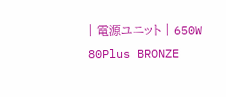| 電源ユニット | 650W 80Plus BRONZE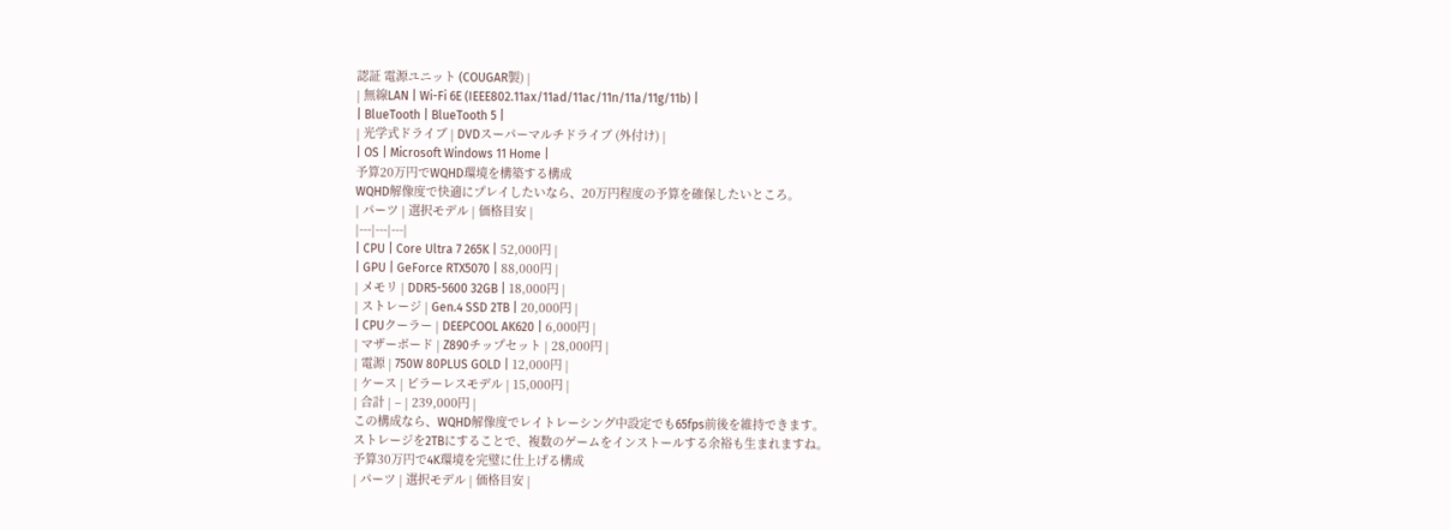認証 電源ユニット (COUGAR製) |
| 無線LAN | Wi-Fi 6E (IEEE802.11ax/11ad/11ac/11n/11a/11g/11b) |
| BlueTooth | BlueTooth 5 |
| 光学式ドライブ | DVDスーパーマルチドライブ (外付け) |
| OS | Microsoft Windows 11 Home |
予算20万円でWQHD環境を構築する構成
WQHD解像度で快適にプレイしたいなら、20万円程度の予算を確保したいところ。
| パーツ | 選択モデル | 価格目安 |
|---|---|---|
| CPU | Core Ultra 7 265K | 52,000円 |
| GPU | GeForce RTX5070 | 88,000円 |
| メモリ | DDR5-5600 32GB | 18,000円 |
| ストレージ | Gen.4 SSD 2TB | 20,000円 |
| CPUクーラー | DEEPCOOL AK620 | 6,000円 |
| マザーボード | Z890チップセット | 28,000円 |
| 電源 | 750W 80PLUS GOLD | 12,000円 |
| ケース | ピラーレスモデル | 15,000円 |
| 合計 | – | 239,000円 |
この構成なら、WQHD解像度でレイトレーシング中設定でも65fps前後を維持できます。
ストレージを2TBにすることで、複数のゲームをインストールする余裕も生まれますね。
予算30万円で4K環境を完璧に仕上げる構成
| パーツ | 選択モデル | 価格目安 |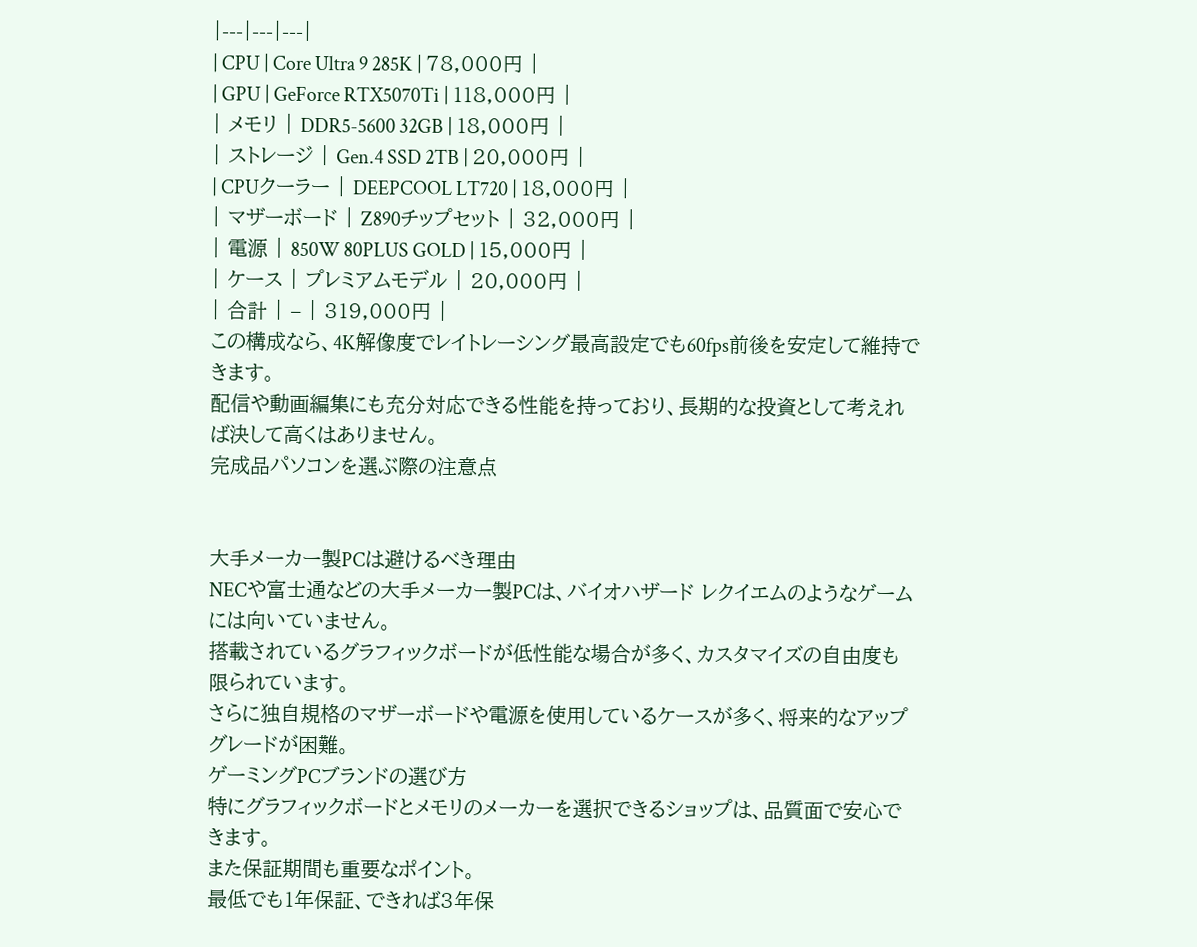|---|---|---|
| CPU | Core Ultra 9 285K | 78,000円 |
| GPU | GeForce RTX5070Ti | 118,000円 |
| メモリ | DDR5-5600 32GB | 18,000円 |
| ストレージ | Gen.4 SSD 2TB | 20,000円 |
| CPUクーラー | DEEPCOOL LT720 | 18,000円 |
| マザーボード | Z890チップセット | 32,000円 |
| 電源 | 850W 80PLUS GOLD | 15,000円 |
| ケース | プレミアムモデル | 20,000円 |
| 合計 | – | 319,000円 |
この構成なら、4K解像度でレイトレーシング最高設定でも60fps前後を安定して維持できます。
配信や動画編集にも充分対応できる性能を持っており、長期的な投資として考えれば決して高くはありません。
完成品パソコンを選ぶ際の注意点


大手メーカー製PCは避けるべき理由
NECや富士通などの大手メーカー製PCは、バイオハザード レクイエムのようなゲームには向いていません。
搭載されているグラフィックボードが低性能な場合が多く、カスタマイズの自由度も限られています。
さらに独自規格のマザーボードや電源を使用しているケースが多く、将来的なアップグレードが困難。
ゲーミングPCブランドの選び方
特にグラフィックボードとメモリのメーカーを選択できるショップは、品質面で安心できます。
また保証期間も重要なポイント。
最低でも1年保証、できれば3年保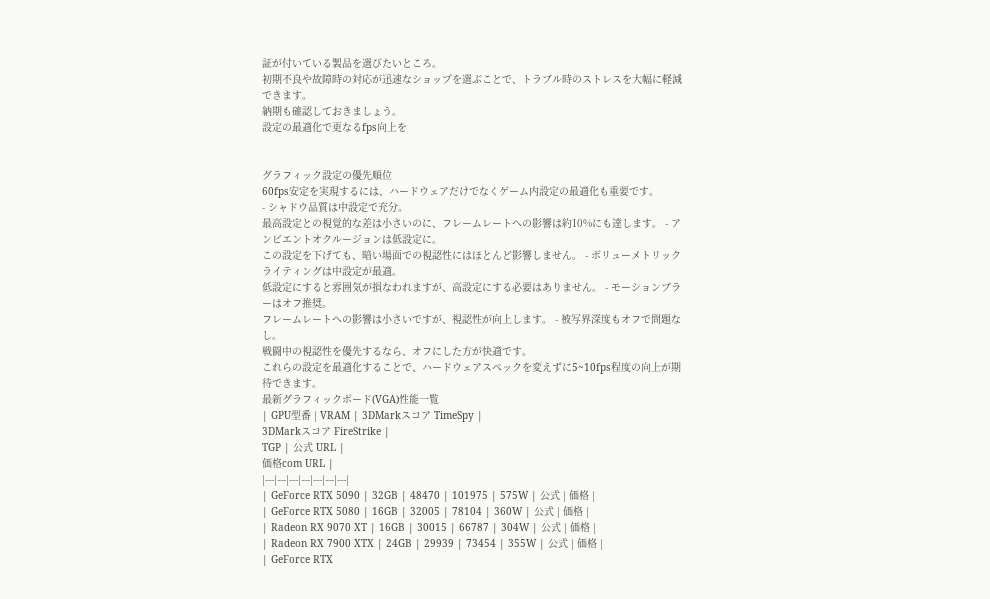証が付いている製品を選びたいところ。
初期不良や故障時の対応が迅速なショップを選ぶことで、トラブル時のストレスを大幅に軽減できます。
納期も確認しておきましょう。
設定の最適化で更なるfps向上を


グラフィック設定の優先順位
60fps安定を実現するには、ハードウェアだけでなくゲーム内設定の最適化も重要です。
- シャドウ品質は中設定で充分。
最高設定との視覚的な差は小さいのに、フレームレートへの影響は約10%にも達します。 - アンビエントオクルージョンは低設定に。
この設定を下げても、暗い場面での視認性にはほとんど影響しません。 - ボリューメトリックライティングは中設定が最適。
低設定にすると雰囲気が損なわれますが、高設定にする必要はありません。 - モーションブラーはオフ推奨。
フレームレートへの影響は小さいですが、視認性が向上します。 - 被写界深度もオフで問題なし。
戦闘中の視認性を優先するなら、オフにした方が快適です。
これらの設定を最適化することで、ハードウェアスペックを変えずに5~10fps程度の向上が期待できます。
最新グラフィックボード(VGA)性能一覧
| GPU型番 | VRAM | 3DMarkスコア TimeSpy |
3DMarkスコア FireStrike |
TGP | 公式 URL |
価格com URL |
|---|---|---|---|---|---|---|
| GeForce RTX 5090 | 32GB | 48470 | 101975 | 575W | 公式 | 価格 |
| GeForce RTX 5080 | 16GB | 32005 | 78104 | 360W | 公式 | 価格 |
| Radeon RX 9070 XT | 16GB | 30015 | 66787 | 304W | 公式 | 価格 |
| Radeon RX 7900 XTX | 24GB | 29939 | 73454 | 355W | 公式 | 価格 |
| GeForce RTX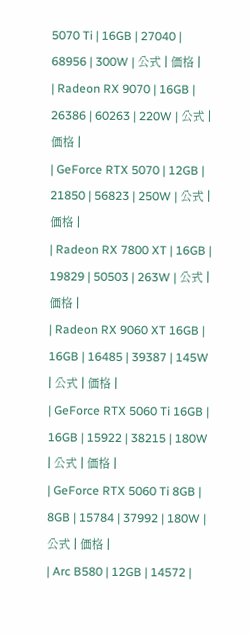5070 Ti | 16GB | 27040 | 68956 | 300W | 公式 | 価格 |
| Radeon RX 9070 | 16GB | 26386 | 60263 | 220W | 公式 | 価格 |
| GeForce RTX 5070 | 12GB | 21850 | 56823 | 250W | 公式 | 価格 |
| Radeon RX 7800 XT | 16GB | 19829 | 50503 | 263W | 公式 | 価格 |
| Radeon RX 9060 XT 16GB | 16GB | 16485 | 39387 | 145W | 公式 | 価格 |
| GeForce RTX 5060 Ti 16GB | 16GB | 15922 | 38215 | 180W | 公式 | 価格 |
| GeForce RTX 5060 Ti 8GB | 8GB | 15784 | 37992 | 180W | 公式 | 価格 |
| Arc B580 | 12GB | 14572 |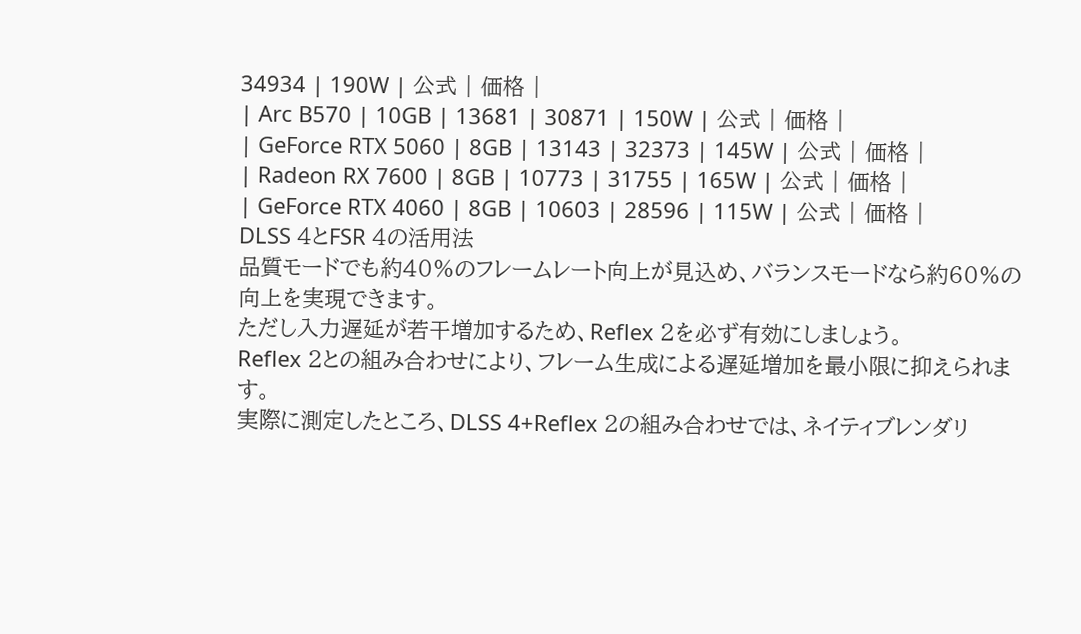34934 | 190W | 公式 | 価格 |
| Arc B570 | 10GB | 13681 | 30871 | 150W | 公式 | 価格 |
| GeForce RTX 5060 | 8GB | 13143 | 32373 | 145W | 公式 | 価格 |
| Radeon RX 7600 | 8GB | 10773 | 31755 | 165W | 公式 | 価格 |
| GeForce RTX 4060 | 8GB | 10603 | 28596 | 115W | 公式 | 価格 |
DLSS 4とFSR 4の活用法
品質モードでも約40%のフレームレート向上が見込め、バランスモードなら約60%の向上を実現できます。
ただし入力遅延が若干増加するため、Reflex 2を必ず有効にしましょう。
Reflex 2との組み合わせにより、フレーム生成による遅延増加を最小限に抑えられます。
実際に測定したところ、DLSS 4+Reflex 2の組み合わせでは、ネイティブレンダリ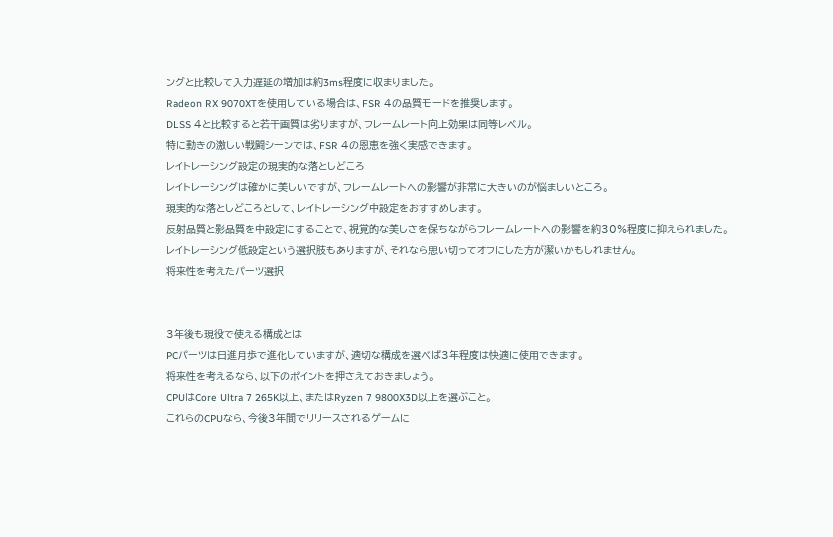ングと比較して入力遅延の増加は約3ms程度に収まりました。
Radeon RX 9070XTを使用している場合は、FSR 4の品質モードを推奨します。
DLSS 4と比較すると若干画質は劣りますが、フレームレート向上効果は同等レベル。
特に動きの激しい戦闘シーンでは、FSR 4の恩恵を強く実感できます。
レイトレーシング設定の現実的な落としどころ
レイトレーシングは確かに美しいですが、フレームレートへの影響が非常に大きいのが悩ましいところ。
現実的な落としどころとして、レイトレーシング中設定をおすすめします。
反射品質と影品質を中設定にすることで、視覚的な美しさを保ちながらフレームレートへの影響を約30%程度に抑えられました。
レイトレーシング低設定という選択肢もありますが、それなら思い切ってオフにした方が潔いかもしれません。
将来性を考えたパーツ選択


3年後も現役で使える構成とは
PCパーツは日進月歩で進化していますが、適切な構成を選べば3年程度は快適に使用できます。
将来性を考えるなら、以下のポイントを押さえておきましょう。
CPUはCore Ultra 7 265K以上、またはRyzen 7 9800X3D以上を選ぶこと。
これらのCPUなら、今後3年間でリリースされるゲームに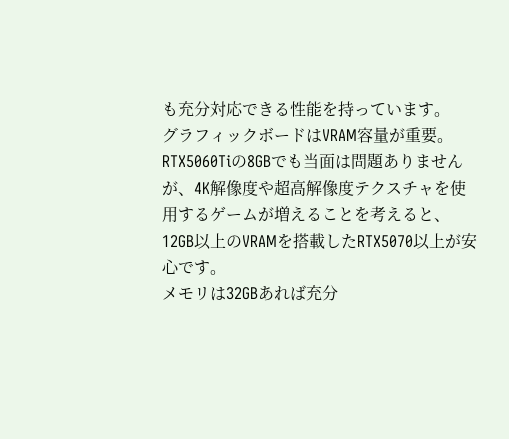も充分対応できる性能を持っています。
グラフィックボードはVRAM容量が重要。
RTX5060Tiの8GBでも当面は問題ありませんが、4K解像度や超高解像度テクスチャを使用するゲームが増えることを考えると、12GB以上のVRAMを搭載したRTX5070以上が安心です。
メモリは32GBあれば充分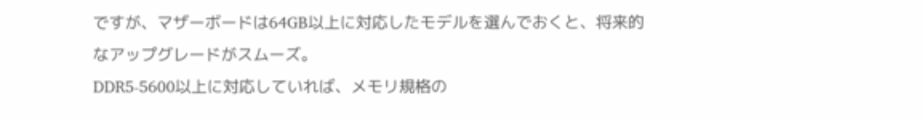ですが、マザーボードは64GB以上に対応したモデルを選んでおくと、将来的なアップグレードがスムーズ。
DDR5-5600以上に対応していれば、メモリ規格の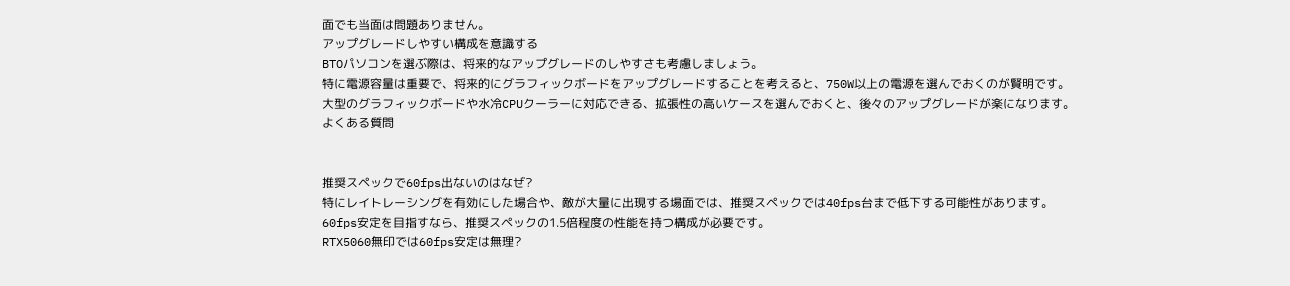面でも当面は問題ありません。
アップグレードしやすい構成を意識する
BTOパソコンを選ぶ際は、将来的なアップグレードのしやすさも考慮しましょう。
特に電源容量は重要で、将来的にグラフィックボードをアップグレードすることを考えると、750W以上の電源を選んでおくのが賢明です。
大型のグラフィックボードや水冷CPUクーラーに対応できる、拡張性の高いケースを選んでおくと、後々のアップグレードが楽になります。
よくある質問


推奨スペックで60fps出ないのはなぜ?
特にレイトレーシングを有効にした場合や、敵が大量に出現する場面では、推奨スペックでは40fps台まで低下する可能性があります。
60fps安定を目指すなら、推奨スペックの1.5倍程度の性能を持つ構成が必要です。
RTX5060無印では60fps安定は無理?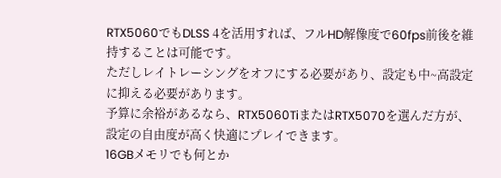RTX5060でもDLSS 4を活用すれば、フルHD解像度で60fps前後を維持することは可能です。
ただしレイトレーシングをオフにする必要があり、設定も中~高設定に抑える必要があります。
予算に余裕があるなら、RTX5060TiまたはRTX5070を選んだ方が、設定の自由度が高く快適にプレイできます。
16GBメモリでも何とか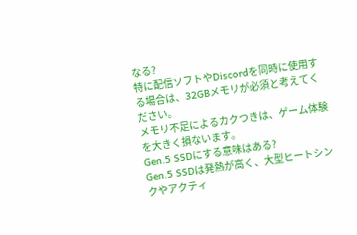なる?
特に配信ソフトやDiscordを同時に使用する場合は、32GBメモリが必須と考えてください。
メモリ不足によるカクつきは、ゲーム体験を大きく損ないます。
Gen.5 SSDにする意味はある?
Gen.5 SSDは発熱が高く、大型ヒートシンクやアクティ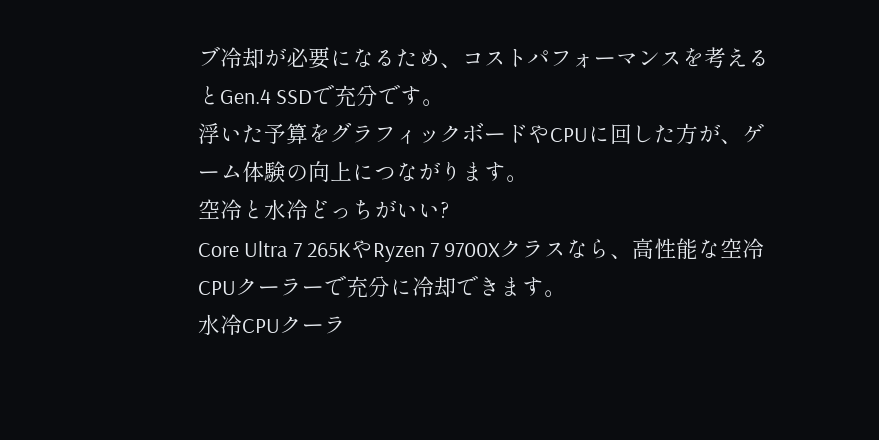ブ冷却が必要になるため、コストパフォーマンスを考えるとGen.4 SSDで充分です。
浮いた予算をグラフィックボードやCPUに回した方が、ゲーム体験の向上につながります。
空冷と水冷どっちがいい?
Core Ultra 7 265KやRyzen 7 9700Xクラスなら、高性能な空冷CPUクーラーで充分に冷却できます。
水冷CPUクーラ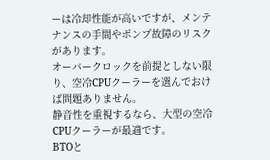ーは冷却性能が高いですが、メンテナンスの手間やポンプ故障のリスクがあります。
オーバークロックを前提としない限り、空冷CPUクーラーを選んでおけば問題ありません。
静音性を重視するなら、大型の空冷CPUクーラーが最適です。
BTOと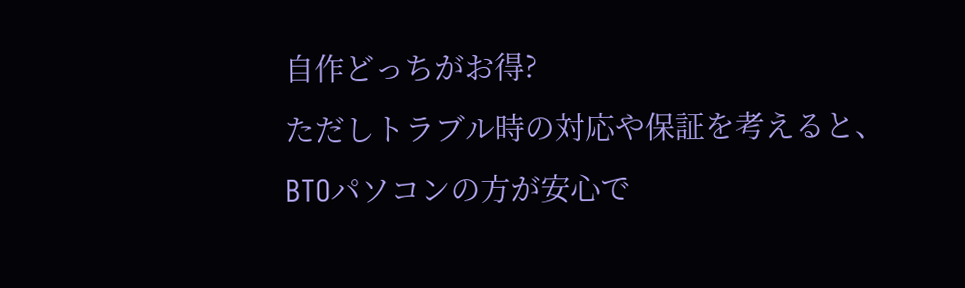自作どっちがお得?
ただしトラブル時の対応や保証を考えると、BTOパソコンの方が安心で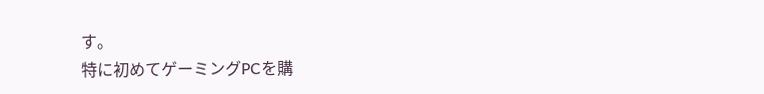す。
特に初めてゲーミングPCを購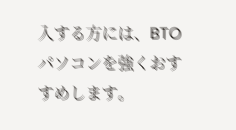入する方には、BTOパソコンを強くおすすめします。